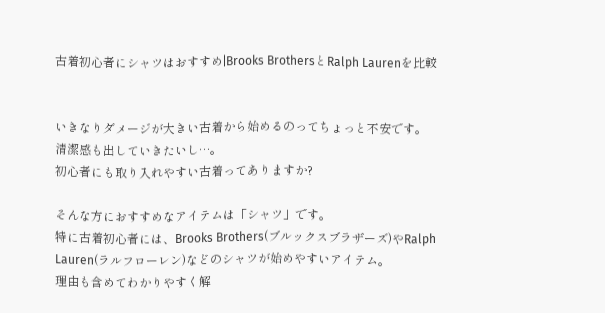古着初心者にシャツはおすすめ|Brooks BrothersとRalph Laurenを比較


いきなりダメージが大きい古着から始めるのってちょっと不安です。
清潔感も出していきたいし…。
初心者にも取り入れやすい古着ってありますか?

そんな方におすすめなアイテムは「シャツ」です。
特に古着初心者には、Brooks Brothers(ブルックスブラザーズ)やRalph Lauren(ラルフローレン)などのシャツが始めやすいアイテム。
理由も含めてわかりやすく解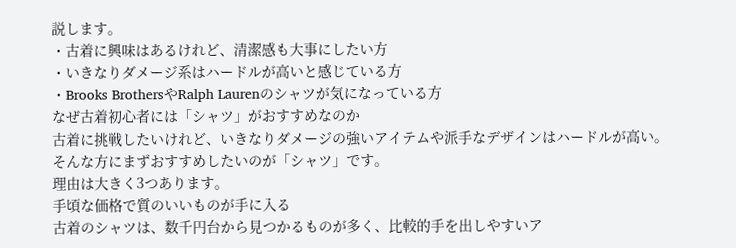説します。
・古着に興味はあるけれど、清潔感も大事にしたい方
・いきなりダメージ系はハードルが高いと感じている方
・Brooks BrothersやRalph Laurenのシャツが気になっている方
なぜ古着初心者には「シャツ」がおすすめなのか
古着に挑戦したいけれど、いきなりダメージの強いアイテムや派手なデザインはハードルが高い。
そんな方にまずおすすめしたいのが「シャツ」です。
理由は大きく3つあります。
手頃な価格で質のいいものが手に入る
古着のシャツは、数千円台から見つかるものが多く、比較的手を出しやすいア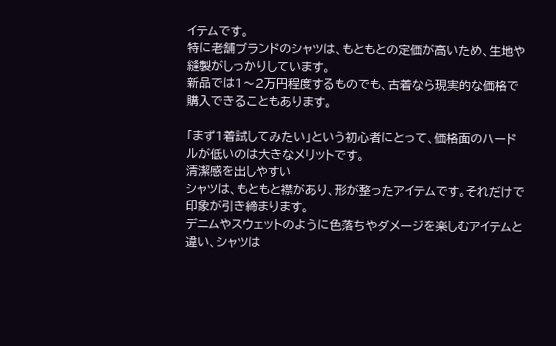イテムです。
特に老舗ブランドのシャツは、もともとの定価が高いため、生地や縫製がしっかりしています。
新品では1〜2万円程度するものでも、古着なら現実的な価格で購入できることもあります。

「まず1着試してみたい」という初心者にとって、価格面のハードルが低いのは大きなメリットです。
清潔感を出しやすい
シャツは、もともと襟があり、形が整ったアイテムです。それだけで印象が引き締まります。
デニムやスウェットのように色落ちやダメージを楽しむアイテムと違い、シャツは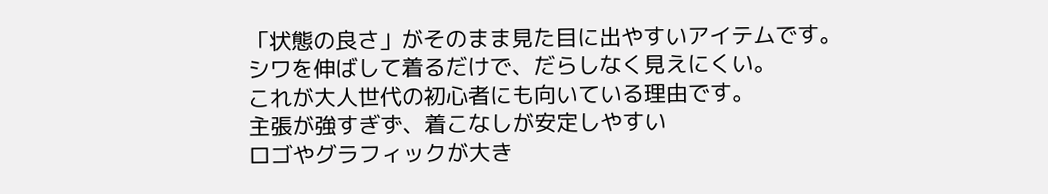「状態の良さ」がそのまま見た目に出やすいアイテムです。
シワを伸ばして着るだけで、だらしなく見えにくい。
これが大人世代の初心者にも向いている理由です。
主張が強すぎず、着こなしが安定しやすい
ロゴやグラフィックが大き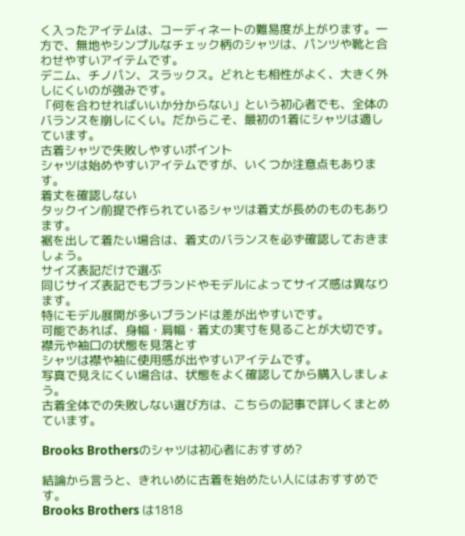く入ったアイテムは、コーディネートの難易度が上がります。一方で、無地やシンプルなチェック柄のシャツは、パンツや靴と合わせやすいアイテムです。
デニム、チノパン、スラックス。どれとも相性がよく、大きく外しにくいのが強みです。
「何を合わせればいいか分からない」という初心者でも、全体のバランスを崩しにくい。だからこそ、最初の1着にシャツは適しています。
古着シャツで失敗しやすいポイント
シャツは始めやすいアイテムですが、いくつか注意点もあります。
着丈を確認しない
タックイン前提で作られているシャツは着丈が長めのものもあります。
裾を出して着たい場合は、着丈のバランスを必ず確認しておきましょう。
サイズ表記だけで選ぶ
同じサイズ表記でもブランドやモデルによってサイズ感は異なります。
特にモデル展開が多いブランドは差が出やすいです。
可能であれば、身幅・肩幅・着丈の実寸を見ることが大切です。
襟元や袖口の状態を見落とす
シャツは襟や袖に使用感が出やすいアイテムです。
写真で見えにくい場合は、状態をよく確認してから購入しましょう。
古着全体での失敗しない選び方は、こちらの記事で詳しくまとめています。

Brooks Brothersのシャツは初心者におすすめ?

結論から言うと、きれいめに古着を始めたい人にはおすすめです。
Brooks Brothers は1818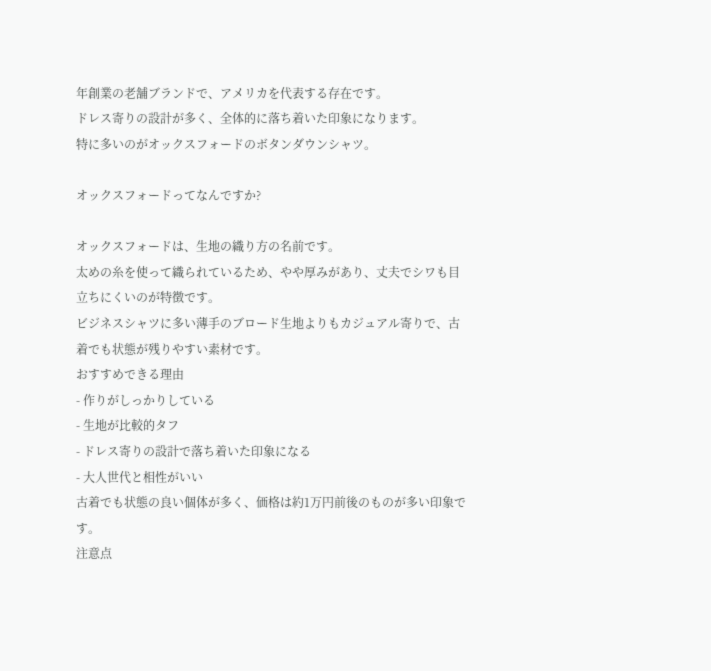年創業の老舗ブランドで、アメリカを代表する存在です。
ドレス寄りの設計が多く、全体的に落ち着いた印象になります。
特に多いのがオックスフォードのボタンダウンシャツ。

オックスフォードってなんですか?

オックスフォードは、生地の織り方の名前です。
太めの糸を使って織られているため、やや厚みがあり、丈夫でシワも目立ちにくいのが特徴です。
ビジネスシャツに多い薄手のブロード生地よりもカジュアル寄りで、古着でも状態が残りやすい素材です。
おすすめできる理由
- 作りがしっかりしている
- 生地が比較的タフ
- ドレス寄りの設計で落ち着いた印象になる
- 大人世代と相性がいい
古着でも状態の良い個体が多く、価格は約1万円前後のものが多い印象です。
注意点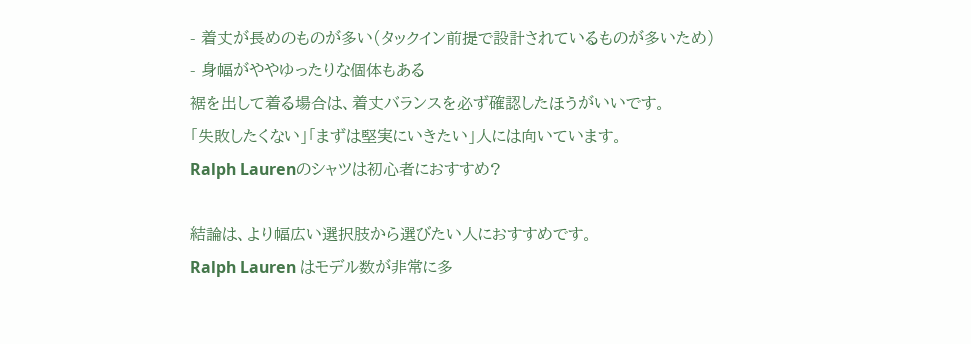- 着丈が長めのものが多い(タックイン前提で設計されているものが多いため)
- 身幅がややゆったりな個体もある
裾を出して着る場合は、着丈バランスを必ず確認したほうがいいです。
「失敗したくない」「まずは堅実にいきたい」人には向いています。
Ralph Laurenのシャツは初心者におすすめ?

結論は、より幅広い選択肢から選びたい人におすすめです。
Ralph Lauren はモデル数が非常に多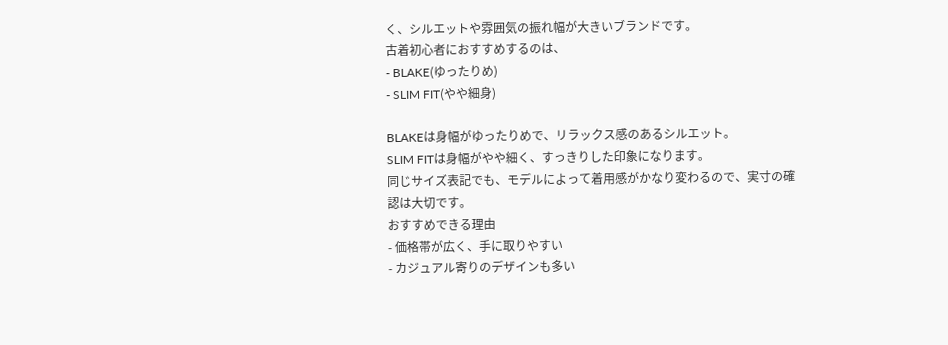く、シルエットや雰囲気の振れ幅が大きいブランドです。
古着初心者におすすめするのは、
- BLAKE(ゆったりめ)
- SLIM FIT(やや細身)

BLAKEは身幅がゆったりめで、リラックス感のあるシルエット。
SLIM FITは身幅がやや細く、すっきりした印象になります。
同じサイズ表記でも、モデルによって着用感がかなり変わるので、実寸の確認は大切です。
おすすめできる理由
- 価格帯が広く、手に取りやすい
- カジュアル寄りのデザインも多い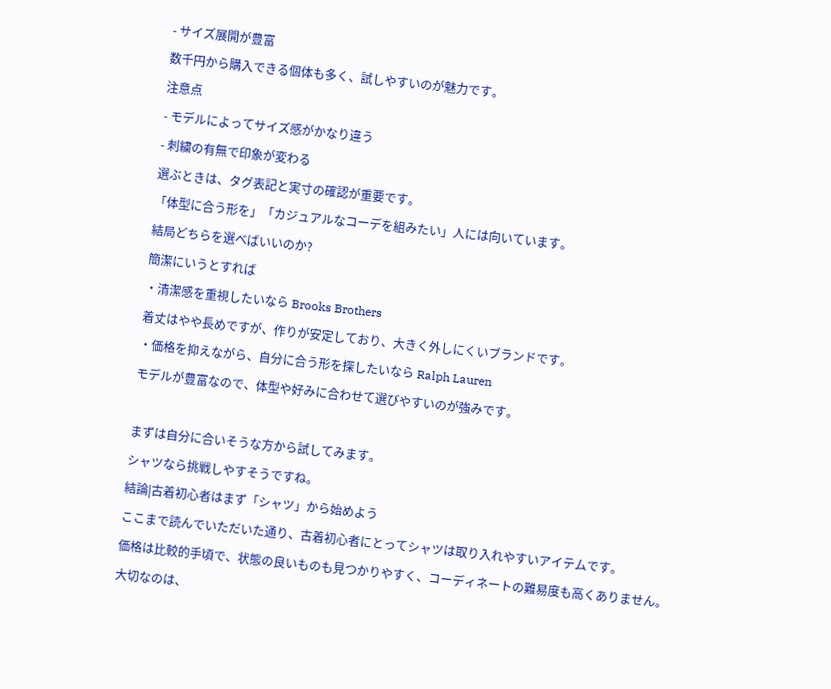- サイズ展開が豊富
数千円から購入できる個体も多く、試しやすいのが魅力です。
注意点
- モデルによってサイズ感がかなり違う
- 刺繍の有無で印象が変わる
選ぶときは、タグ表記と実寸の確認が重要です。
「体型に合う形を」「カジュアルなコーデを組みたい」人には向いています。
結局どちらを選べばいいのか?
簡潔にいうとすれば
・清潔感を重視したいなら Brooks Brothers
着丈はやや長めですが、作りが安定しており、大きく外しにくいブランドです。
・価格を抑えながら、自分に合う形を探したいなら Ralph Lauren
モデルが豊富なので、体型や好みに合わせて選びやすいのが強みです。

まずは自分に合いそうな方から試してみます。
シャツなら挑戦しやすそうですね。
結論|古着初心者はまず「シャツ」から始めよう
ここまで読んでいただいた通り、古着初心者にとってシャツは取り入れやすいアイテムです。
価格は比較的手頃で、状態の良いものも見つかりやすく、コーディネートの難易度も高くありません。
大切なのは、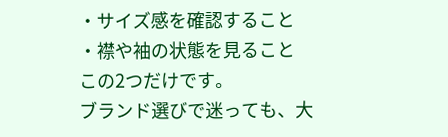・サイズ感を確認すること
・襟や袖の状態を見ること
この2つだけです。
ブランド選びで迷っても、大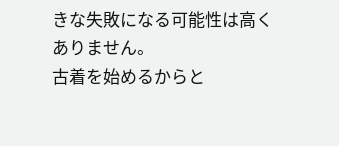きな失敗になる可能性は高くありません。
古着を始めるからと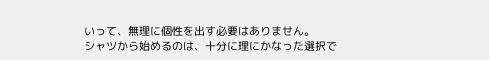いって、無理に個性を出す必要はありません。
シャツから始めるのは、十分に理にかなった選択で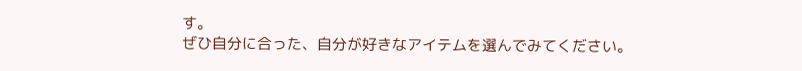す。
ぜひ自分に合った、自分が好きなアイテムを選んでみてください。